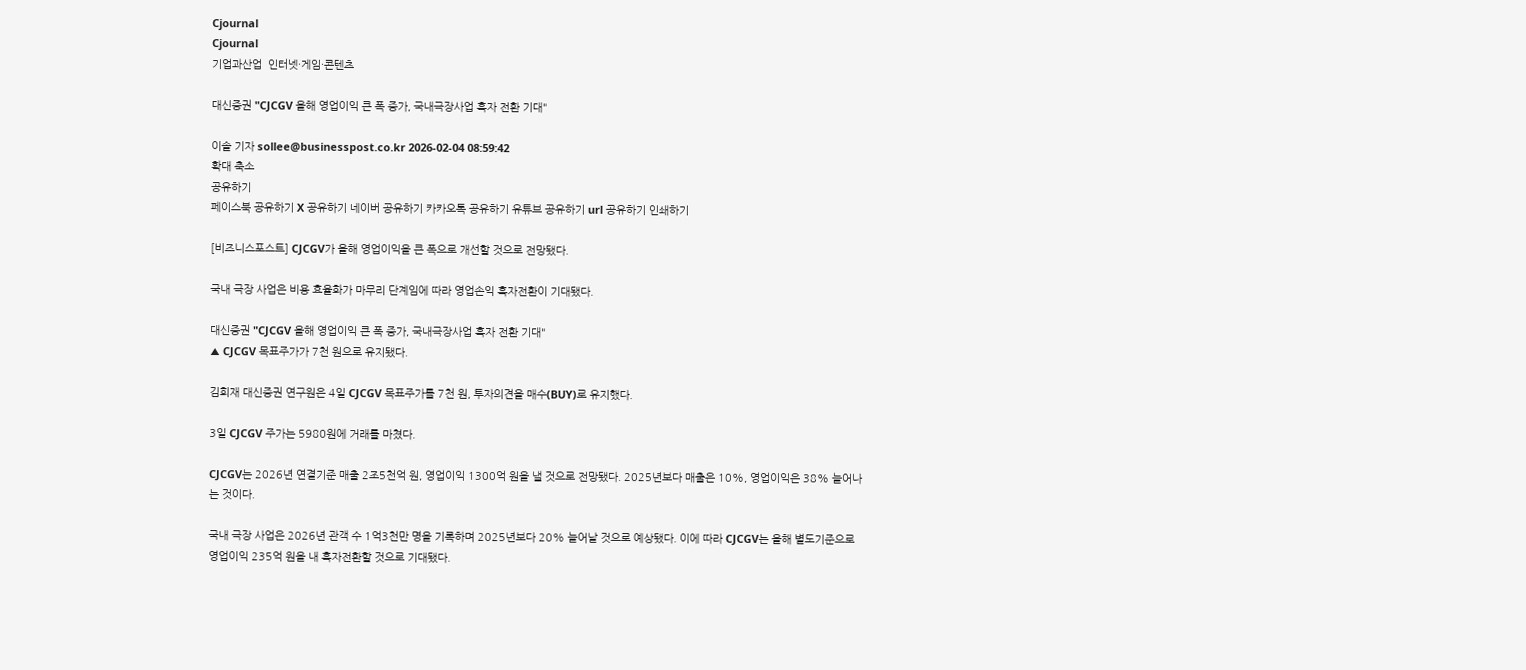Cjournal
Cjournal
기업과산업  인터넷·게임·콘텐츠

대신증권 "CJCGV 올해 영업이익 큰 폭 증가, 국내극장사업 흑자 전환 기대"

이솔 기자 sollee@businesspost.co.kr 2026-02-04 08:59:42
확대 축소
공유하기
페이스북 공유하기 X 공유하기 네이버 공유하기 카카오톡 공유하기 유튜브 공유하기 url 공유하기 인쇄하기

[비즈니스포스트] CJCGV가 올해 영업이익을 큰 폭으로 개선할 것으로 전망됐다.

국내 극장 사업은 비용 효율화가 마무리 단계임에 따라 영업손익 흑자전환이 기대됐다.

대신증권 "CJCGV 올해 영업이익 큰 폭 증가, 국내극장사업 흑자 전환 기대"
▲ CJCGV 목표주가가 7천 원으로 유지됐다.

김회재 대신증권 연구원은 4일 CJCGV 목표주가를 7천 원, 투자의견을 매수(BUY)로 유지했다.

3일 CJCGV 주가는 5980원에 거래를 마쳤다.

CJCGV는 2026년 연결기준 매출 2조5천억 원, 영업이익 1300억 원을 낼 것으로 전망됐다. 2025년보다 매출은 10%, 영업이익은 38% 늘어나는 것이다.

국내 극장 사업은 2026년 관객 수 1억3천만 명을 기록하며 2025년보다 20% 늘어날 것으로 예상됐다. 이에 따라 CJCGV는 올해 별도기준으로 영업이익 235억 원을 내 흑자전환할 것으로 기대됐다.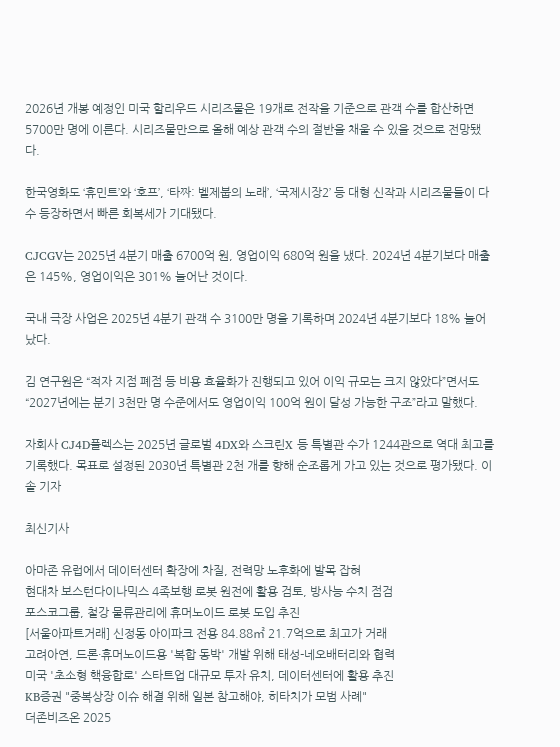2026년 개봉 예정인 미국 할리우드 시리즈물은 19개로 전작을 기준으로 관객 수를 합산하면 5700만 명에 이른다. 시리즈물만으로 올해 예상 관객 수의 절반을 채울 수 있을 것으로 전망됐다.

한국영화도 ‘휴민트’와 ‘호프’, ‘타짜: 벨제붑의 노래’, ‘국제시장2’ 등 대형 신작과 시리즈물들이 다수 등장하면서 빠른 회복세가 기대됐다.

CJCGV는 2025년 4분기 매출 6700억 원, 영업이익 680억 원을 냈다. 2024년 4분기보다 매출은 145%, 영업이익은 301% 늘어난 것이다.

국내 극장 사업은 2025년 4분기 관객 수 3100만 명을 기록하며 2024년 4분기보다 18% 늘어났다.

김 연구원은 “적자 지점 폐점 등 비용 효율화가 진행되고 있어 이익 규모는 크지 않았다”면서도 “2027년에는 분기 3천만 명 수준에서도 영업이익 100억 원이 달성 가능한 구조”라고 말했다.

자회사 CJ4D플렉스는 2025년 글로벌 4DX와 스크린X 등 특별관 수가 1244관으로 역대 최고를 기록했다. 목표로 설정된 2030년 특별관 2천 개를 향해 순조롭게 가고 있는 것으로 평가됐다. 이솔 기자

최신기사

아마존 유럽에서 데이터센터 확장에 차질, 전력망 노후화에 발목 잡혀
현대차 보스턴다이나믹스 4족보행 로봇 원전에 활용 검토, 방사능 수치 점검
포스코그룹, 철강 물류관리에 휴머노이드 로봇 도입 추진
[서울아파트거래] 신정동 아이파크 전용 84.88㎡ 21.7억으로 최고가 거래
고려아연, 드론·휴머노이드용 '복합 동박' 개발 위해 태성-네오배터리와 협력
미국 '초소형 핵융합로' 스타트업 대규모 투자 유치, 데이터센터에 활용 추진
KB증권 "중복상장 이슈 해결 위해 일본 참고해야, 히타치가 모범 사례"
더존비즈온 2025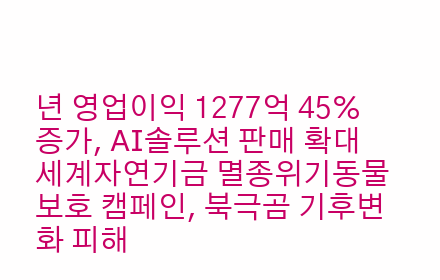년 영업이익 1277억 45% 증가, AI솔루션 판매 확대
세계자연기금 멸종위기동물 보호 캠페인, 북극곰 기후변화 피해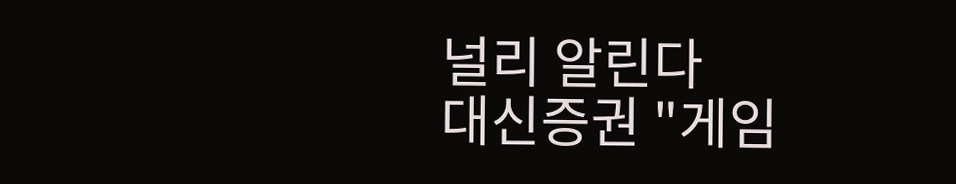널리 알린다
대신증권 "게임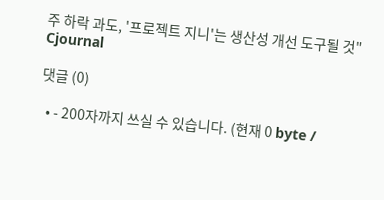주 하락 과도, '프로젝트 지니'는 생산성 개선 도구될 것"
Cjournal

댓글 (0)

  • - 200자까지 쓰실 수 있습니다. (현재 0 byte /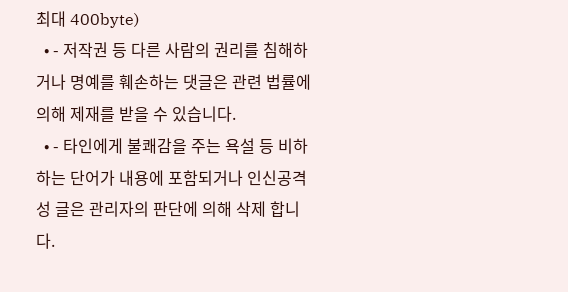최대 400byte)
  • - 저작권 등 다른 사람의 권리를 침해하거나 명예를 훼손하는 댓글은 관련 법률에 의해 제재를 받을 수 있습니다.
  • - 타인에게 불쾌감을 주는 욕설 등 비하하는 단어가 내용에 포함되거나 인신공격성 글은 관리자의 판단에 의해 삭제 합니다.